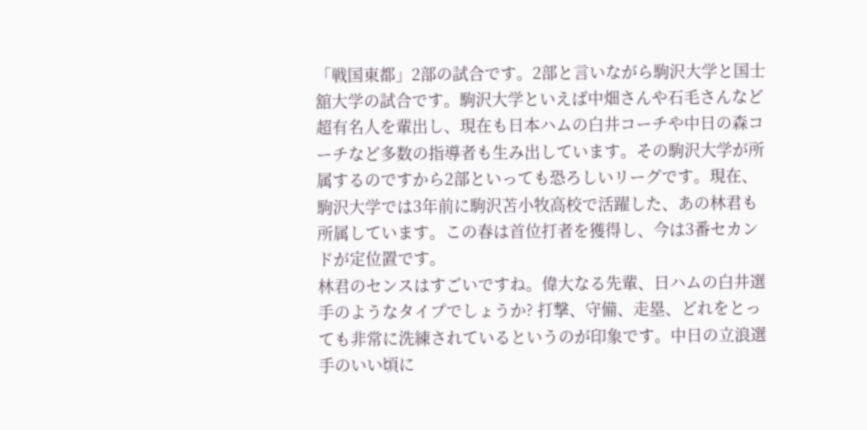「戦国東都」2部の試合です。2部と言いながら駒沢大学と国士舘大学の試合です。駒沢大学といえば中畑さんや石毛さんなど超有名人を輩出し、現在も日本ハムの白井コーチや中日の森コーチなど多数の指導者も生み出しています。その駒沢大学が所属するのですから2部といっても恐ろしいリーグです。現在、駒沢大学では3年前に駒沢苫小牧高校で活躍した、あの林君も所属しています。この春は首位打者を獲得し、今は3番セカンドが定位置です。
林君のセンスはすごいですね。偉大なる先輩、日ハムの白井選手のようなタイプでしょうか? 打撃、守備、走塁、どれをとっても非常に洗練されているというのが印象です。中日の立浪選手のいい頃に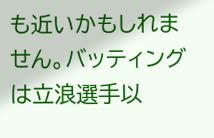も近いかもしれません。バッティングは立浪選手以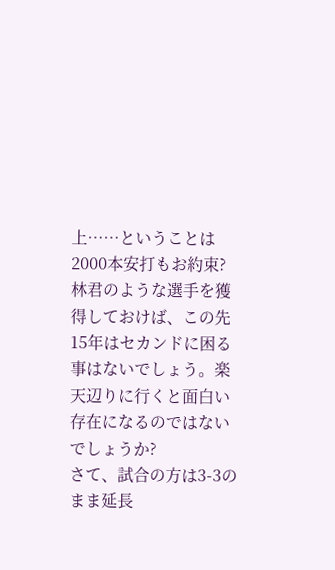上……ということは2000本安打もお約束?
林君のような選手を獲得しておけば、この先15年はセカンドに困る事はないでしょう。楽天辺りに行くと面白い存在になるのではないでしょうか?
さて、試合の方は3-3のまま延長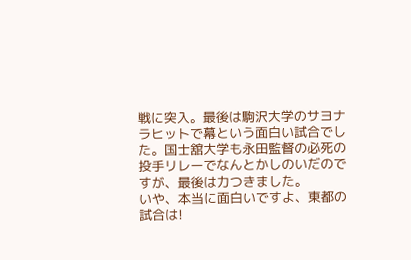戦に突入。最後は駒沢大学のサヨナラヒットで幕という面白い試合でした。国士舘大学も永田監督の必死の投手リレーでなんとかしのいだのですが、最後は力つきました。
いや、本当に面白いですよ、東都の試合は!